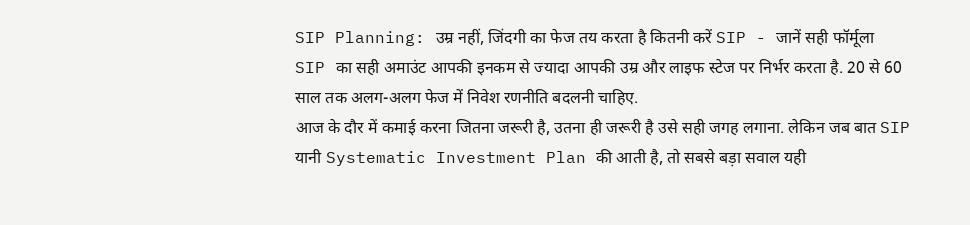SIP Planning: उम्र नहीं, जिंदगी का फेज तय करता है कितनी करें SIP - जानें सही फॉर्मूला
SIP का सही अमाउंट आपकी इनकम से ज्यादा आपकी उम्र और लाइफ स्टेज पर निर्भर करता है. 20 से 60 साल तक अलग-अलग फेज में निवेश रणनीति बदलनी चाहिए.
आज के दौर में कमाई करना जितना जरूरी है, उतना ही जरूरी है उसे सही जगह लगाना. लेकिन जब बात SIP यानी Systematic Investment Plan की आती है, तो सबसे बड़ा सवाल यही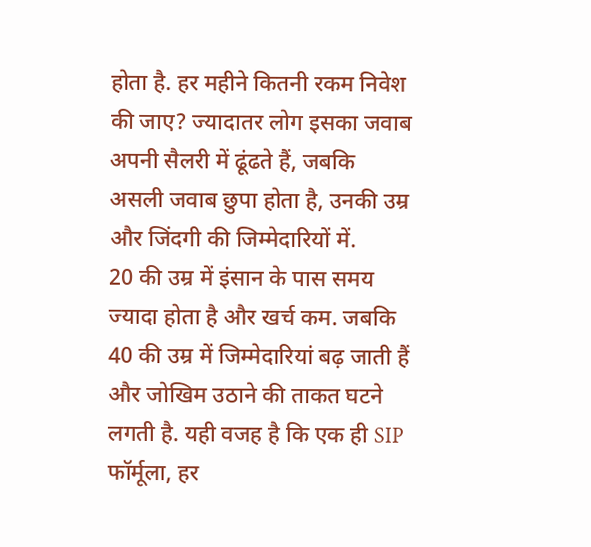होता है. हर महीने कितनी रकम निवेश की जाए? ज्यादातर लोग इसका जवाब अपनी सैलरी में ढूंढते हैं, जबकि असली जवाब छुपा होता है, उनकी उम्र और जिंदगी की जिम्मेदारियों में.
20 की उम्र में इंसान के पास समय ज्यादा होता है और खर्च कम. जबकि 40 की उम्र में जिम्मेदारियां बढ़ जाती हैं और जोखिम उठाने की ताकत घटने लगती है. यही वजह है कि एक ही SIP फॉर्मूला, हर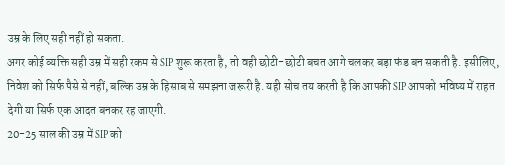उम्र के लिए सही नहीं हो सकता.
अगर कोई व्यक्ति सही उम्र में सही रकम से SIP शुरू करता है, तो वही छोटी-छोटी बचत आगे चलकर बड़ा फंड बन सकती है. इसीलिए, निवेश को सिर्फ पैसे से नहीं, बल्कि उम्र के हिसाब से समझना जरूरी है. यही सोच तय करती है कि आपकी SIP आपको भविष्य में राहत देगी या सिर्फ एक आदत बनकर रह जाएगी.
20-25 साल की उम्र में SIP को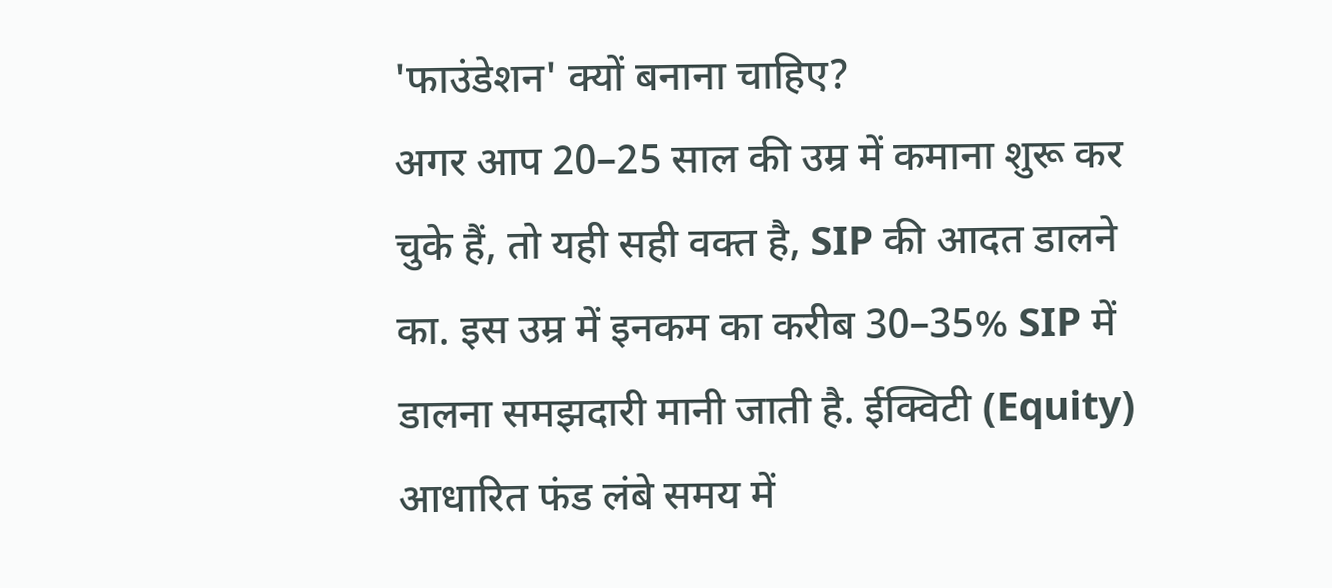'फाउंडेशन' क्यों बनाना चाहिए?
अगर आप 20–25 साल की उम्र में कमाना शुरू कर चुके हैं, तो यही सही वक्त है, SIP की आदत डालने का. इस उम्र में इनकम का करीब 30–35% SIP में डालना समझदारी मानी जाती है. ईक्विटी (Equity) आधारित फंड लंबे समय में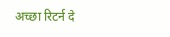अच्छा रिटर्न दे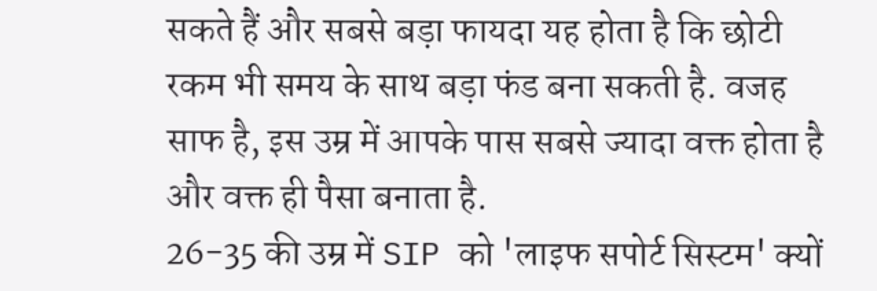सकते हैं और सबसे बड़ा फायदा यह होता है कि छोटी रकम भी समय के साथ बड़ा फंड बना सकती है. वजह साफ है, इस उम्र में आपके पास सबसे ज्यादा वक्त होता है और वक्त ही पैसा बनाता है.
26-35 की उम्र में SIP को 'लाइफ सपोर्ट सिस्टम' क्यों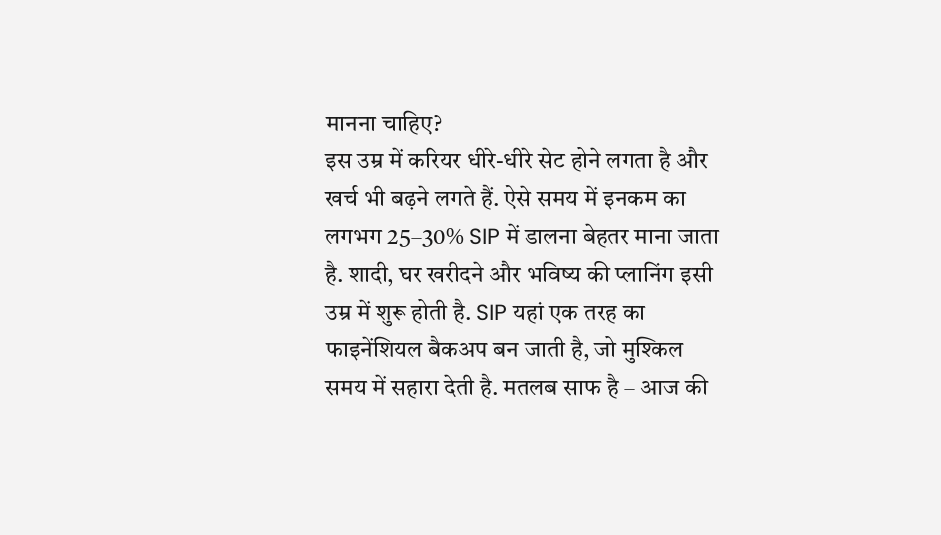मानना चाहिए?
इस उम्र में करियर धीरे-धीरे सेट होने लगता है और खर्च भी बढ़ने लगते हैं. ऐसे समय में इनकम का लगभग 25–30% SIP में डालना बेहतर माना जाता है. शादी, घर खरीदने और भविष्य की प्लानिंग इसी उम्र में शुरू होती है. SIP यहां एक तरह का फाइनेंशियल बैकअप बन जाती है, जो मुश्किल समय में सहारा देती है. मतलब साफ है – आज की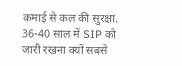कमाई से कल की सुरक्षा.
36-40 साल में SIP को जारी रखना क्यों सबसे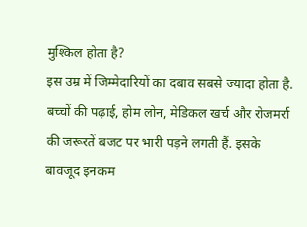मुश्किल होता है?
इस उम्र में जिम्मेदारियों का दबाव सबसे ज्यादा होता है. बच्चों की पढ़ाई, होम लोन, मेडिकल खर्च और रोजमर्रा की जरूरतें बजट पर भारी पड़ने लगती हैं. इसके बावजूद इनकम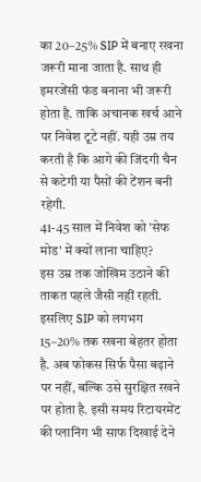का 20–25% SIP में बनाए रखना जरूरी माना जाता है. साथ ही इमरजेंसी फंड बनाना भी जरूरी होता है. ताकि अचानक खर्च आने पर निवेश टूटे नहीं. यही उम्र तय करती है कि आगे की जिंदगी चैन से कटेगी या पैसों की टेंशन बनी रहेगी.
41-45 साल में निवेश को 'सेफ मोड' में क्यों लाना चाहिए?
इस उम्र तक जोखिम उठाने की ताकत पहले जैसी नहीं रहती. इसलिए SIP को लगभग 15–20% तक रखना बेहतर होता है. अब फोकस सिर्फ पैसा बढ़ाने पर नहीं, बल्कि उसे सुरक्षित रखने पर होता है. इसी समय रिटायरमेंट की प्लानिंग भी साफ दिखाई देने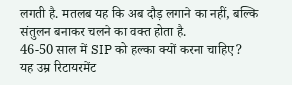लगती है. मतलब यह कि अब दौड़ लगाने का नहीं, बल्कि संतुलन बनाकर चलने का वक्त होता है.
46-50 साल में SIP को हल्का क्यों करना चाहिए?
यह उम्र रिटायरमेंट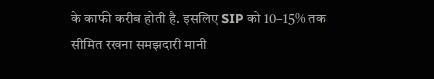के काफी करीब होती है. इसलिए SIP को 10–15% तक सीमित रखना समझदारी मानी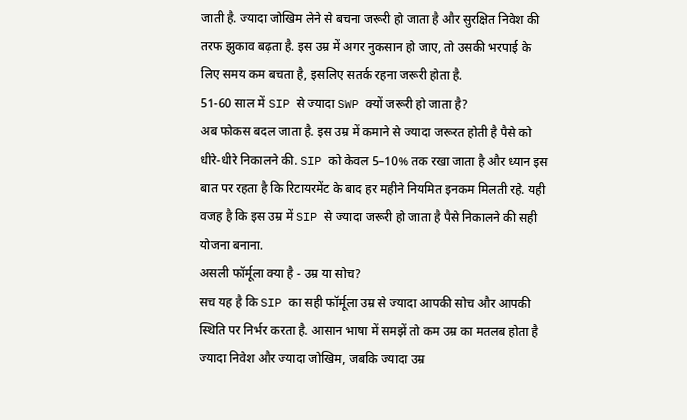जाती है. ज्यादा जोखिम लेने से बचना जरूरी हो जाता है और सुरक्षित निवेश की तरफ झुकाव बढ़ता है. इस उम्र में अगर नुकसान हो जाए, तो उसकी भरपाई के लिए समय कम बचता है, इसलिए सतर्क रहना जरूरी होता है.
51-60 साल में SIP से ज्यादा SWP क्यों जरूरी हो जाता है?
अब फोकस बदल जाता है. इस उम्र में कमाने से ज्यादा जरूरत होती है पैसे को धीरे-धीरे निकालने की. SIP को केवल 5–10% तक रखा जाता है और ध्यान इस बात पर रहता है कि रिटायरमेंट के बाद हर महीने नियमित इनकम मिलती रहे. यही वजह है कि इस उम्र में SIP से ज्यादा जरूरी हो जाता है पैसे निकालने की सही योजना बनाना.
असली फॉर्मूला क्या है - उम्र या सोच?
सच यह है कि SIP का सही फॉर्मूला उम्र से ज्यादा आपकी सोच और आपकी स्थिति पर निर्भर करता है. आसान भाषा में समझें तो कम उम्र का मतलब होता है ज्यादा निवेश और ज्यादा जोखिम, जबकि ज्यादा उम्र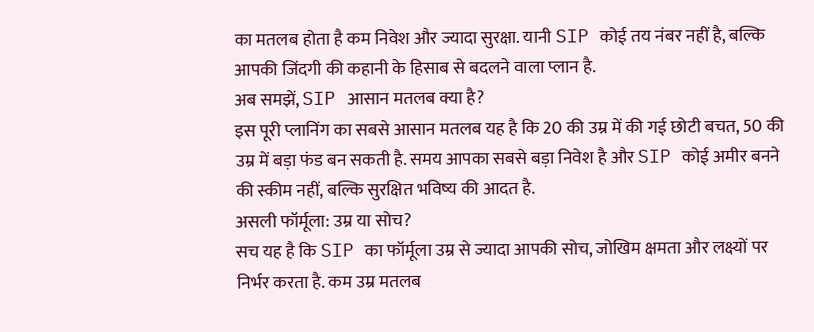का मतलब होता है कम निवेश और ज्यादा सुरक्षा. यानी SIP कोई तय नंबर नहीं है, बल्कि आपकी जिंदगी की कहानी के हिसाब से बदलने वाला प्लान है.
अब समझें, SIP आसान मतलब क्या है?
इस पूरी प्लानिंग का सबसे आसान मतलब यह है कि 20 की उम्र में की गई छोटी बचत, 50 की उम्र में बड़ा फंड बन सकती है. समय आपका सबसे बड़ा निवेश है और SIP कोई अमीर बनने की स्कीम नहीं, बल्कि सुरक्षित भविष्य की आदत है.
असली फॉर्मूला: उम्र या सोच?
सच यह है कि SIP का फॉर्मूला उम्र से ज्यादा आपकी सोच, जोखिम क्षमता और लक्ष्यों पर निर्भर करता है. कम उम्र मतलब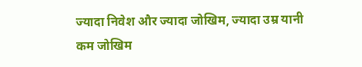ज्यादा निवेश और ज्यादा जोखिम, ज्यादा उम्र यानी कम जोखिम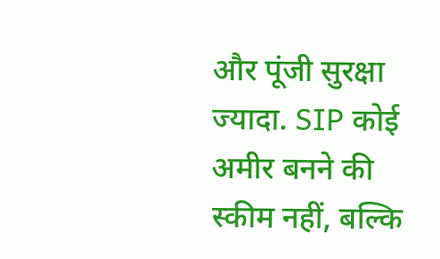और पूंजी सुरक्षा ज्यादा. SIP कोई अमीर बनने की स्कीम नहीं, बल्कि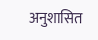अनुशासित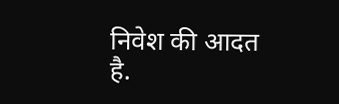निवेश की आदत है.